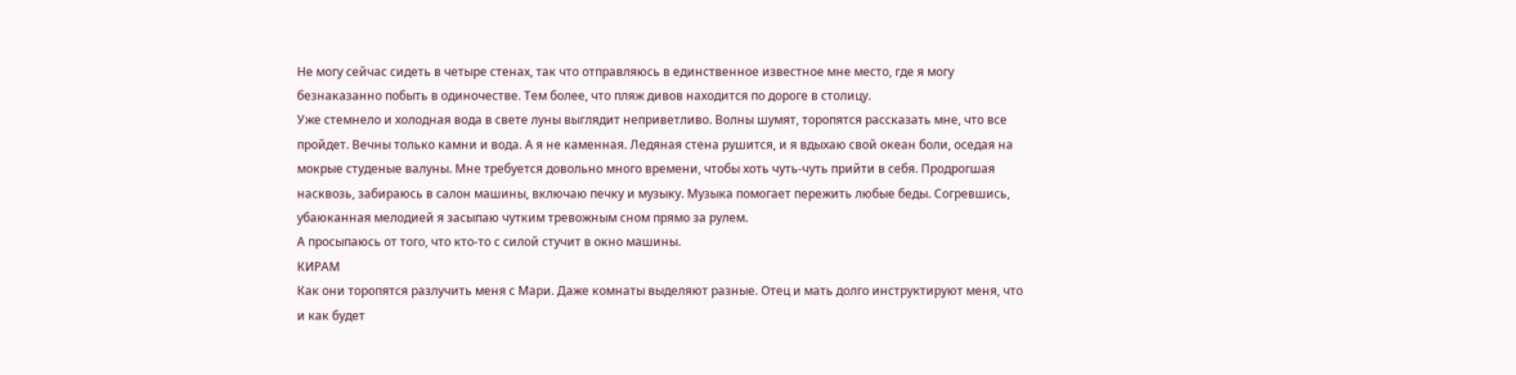Не могу сейчас сидеть в четыре стенах, так что отправляюсь в единственное известное мне место, где я могу безнаказанно побыть в одиночестве. Тем более, что пляж дивов находится по дороге в столицу.
Уже стемнело и холодная вода в свете луны выглядит неприветливо. Волны шумят, торопятся рассказать мне, что все пройдет. Вечны только камни и вода. А я не каменная. Ледяная стена рушится, и я вдыхаю свой океан боли, оседая на мокрые студеные валуны. Мне требуется довольно много времени, чтобы хоть чуть-чуть прийти в себя. Продрогшая насквозь, забираюсь в салон машины, включаю печку и музыку. Музыка помогает пережить любые беды. Согревшись, убаюканная мелодией я засыпаю чутким тревожным сном прямо за рулем.
А просыпаюсь от того, что кто-то с силой стучит в окно машины.
КИРАМ
Как они торопятся разлучить меня с Мари. Даже комнаты выделяют разные. Отец и мать долго инструктируют меня, что и как будет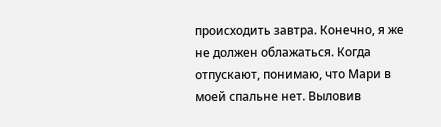происходить завтра. Конечно, я же не должен облажаться. Когда отпускают, понимаю, что Мари в моей спальне нет. Выловив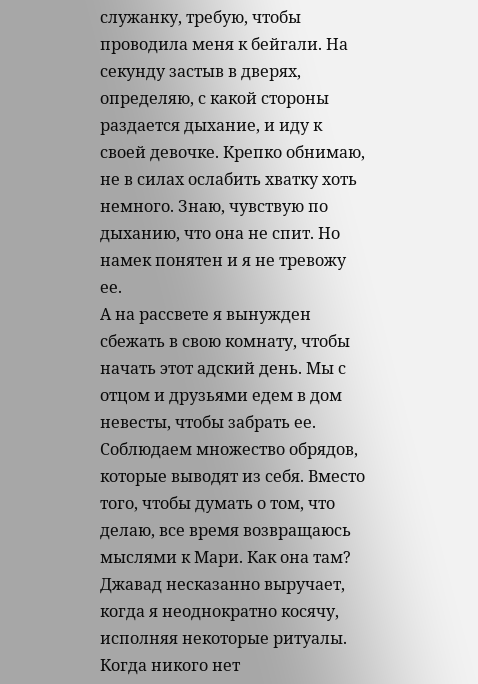служанку, требую, чтобы проводила меня к бейгали. На секунду застыв в дверях, определяю, с какой стороны раздается дыхание, и иду к своей девочке. Крепко обнимаю, не в силах ослабить хватку хоть немного. Знаю, чувствую по дыханию, что она не спит. Но намек понятен и я не тревожу ее.
А на рассвете я вынужден сбежать в свою комнату, чтобы начать этот адский день. Мы с отцом и друзьями едем в дом невесты, чтобы забрать ее. Соблюдаем множество обрядов, которые выводят из себя. Вместо того, чтобы думать о том, что делаю, все время возвращаюсь мыслями к Мари. Как она там? Джавад несказанно выручает, когда я неоднократно косячу, исполняя некоторые ритуалы. Когда никого нет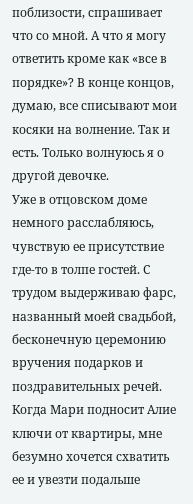поблизости, спрашивает что со мной. А что я могу ответить кроме как «все в порядке»? В конце концов, думаю, все списывают мои косяки на волнение. Так и есть. Только волнуюсь я о другой девочке.
Уже в отцовском доме немного расслабляюсь, чувствую ее присутствие где-то в толпе гостей. С трудом выдерживаю фарс, названный моей свадьбой, бесконечную церемонию вручения подарков и поздравительных речей. Когда Мари подносит Алие ключи от квартиры, мне безумно хочется схватить ее и увезти подальше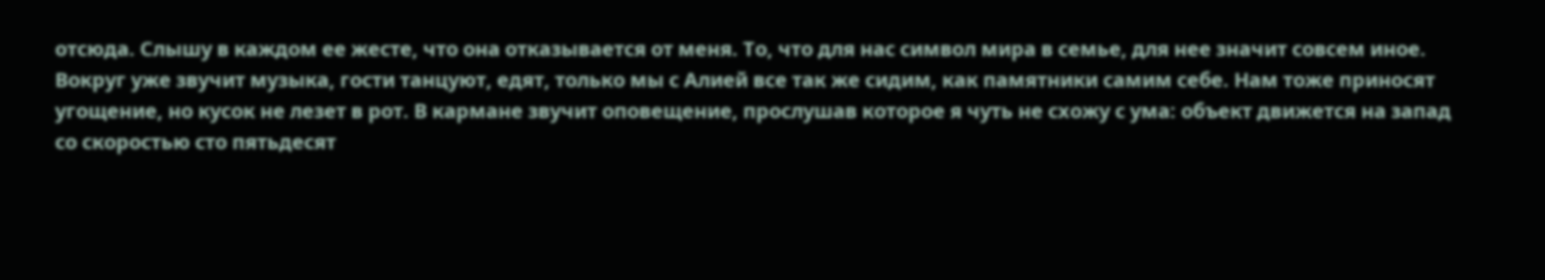отсюда. Слышу в каждом ее жесте, что она отказывается от меня. То, что для нас символ мира в семье, для нее значит совсем иное.
Вокруг уже звучит музыка, гости танцуют, едят, только мы с Алией все так же сидим, как памятники самим себе. Нам тоже приносят угощение, но кусок не лезет в рот. В кармане звучит оповещение, прослушав которое я чуть не схожу с ума: объект движется на запад со скоростью сто пятьдесят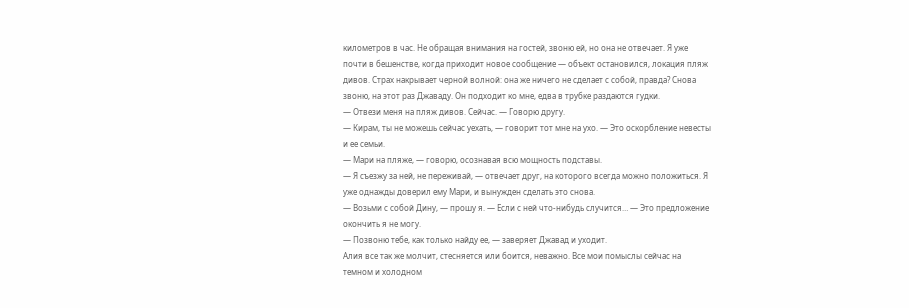километров в час. Не обращая внимания на гостей, звоню ей, но она не отвечает. Я уже почти в бешенстве, когда приходит новое сообщение — объект остановился, локация пляж дивов. Страх накрывает черной волной: она же ничего не сделает с собой, правда? Снова звоню, на этот раз Джаваду. Он подходит ко мне, едва в трубке раздаются гудки.
— Отвези меня на пляж дивов. Сейчас. — Говорю другу.
— Кирам, ты не можешь сейчас уехать, — говорит тот мне на ухо. — Это оскорбление невесты и ее семьи.
— Мари на пляже, — говорю, осознавая всю мощность подставы.
— Я съезжу за ней, не переживай, — отвечает друг, на которого всегда можно положиться. Я уже однажды доверил ему Мари, и вынужден сделать это снова.
— Возьми с собой Дину, — прошу я. — Если с ней что-нибудь случится… — Это предложение окончить я не могу.
— Позвоню тебе, как только найду ее, — заверяет Джавад и уходит.
Алия все так же молчит, стесняется или боится, неважно. Все мои помыслы сейчас на темном и холодном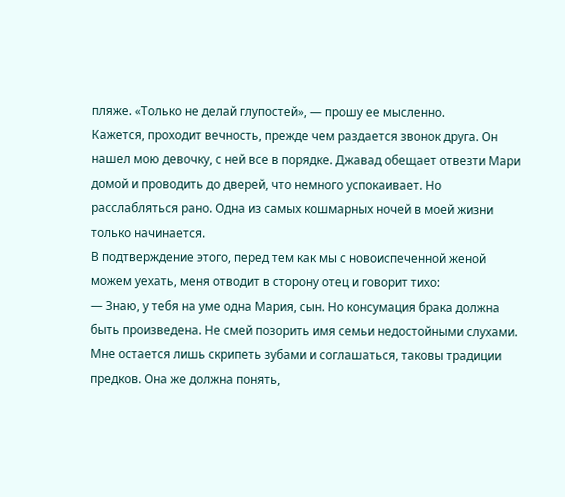пляже. «Только не делай глупостей», — прошу ее мысленно.
Кажется, проходит вечность, прежде чем раздается звонок друга. Он нашел мою девочку, с ней все в порядке. Джавад обещает отвезти Мари домой и проводить до дверей, что немного успокаивает. Но расслабляться рано. Одна из самых кошмарных ночей в моей жизни только начинается.
В подтверждение этого, перед тем как мы с новоиспеченной женой можем уехать, меня отводит в сторону отец и говорит тихо:
— Знаю, у тебя на уме одна Мария, сын. Но консумация брака должна быть произведена. Не смей позорить имя семьи недостойными слухами.
Мне остается лишь скрипеть зубами и соглашаться, таковы традиции предков. Она же должна понять,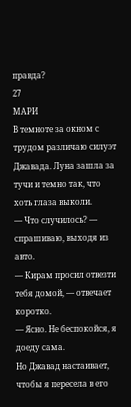правда?
27
МАРИ
В темноте за окном с трудом различаю силуэт Джавада. Луна зашла за тучи и темно так, что хоть глаза выколи.
— Что случилось? — спрашиваю, выходя из авто.
— Кирам просил отвезти тебя домой, — отвечает коротко.
— Ясно. Не беспокойся, я доеду сама.
Но Джавад настаивает, чтобы я пересела в его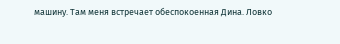машину. Там меня встречает обеспокоенная Дина. Ловко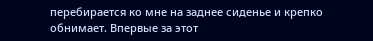перебирается ко мне на заднее сиденье и крепко обнимает. Впервые за этот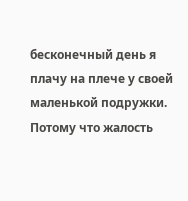бесконечный день я плачу на плече у своей маленькой подружки. Потому что жалость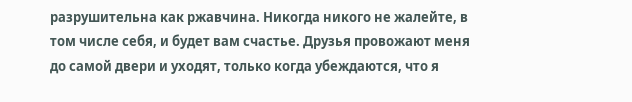разрушительна как ржавчина. Никогда никого не жалейте, в том числе себя, и будет вам счастье. Друзья провожают меня до самой двери и уходят, только когда убеждаются, что я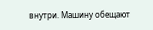внутри. Машину обещают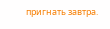пригнать завтра.